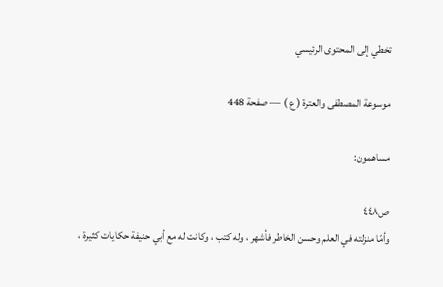تخطي إلى المحتوى الرئيسي

موسوعة المصطفى والعترة ( ع ) — صفحة 448

مساهمون:

ص٤٤٨
وأمّا منزلته في العلم وحسن الخاطر فأشهر ، وله كتب ، وكانت له مع أبي حنيفة حكايات كثيرة ،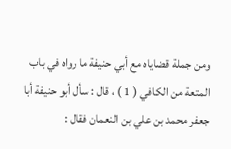ومن جملة قضاياه مع أبي حنيفة ما رواه في باب المتعة من الكافي ( 1 ) ، قال : سأل أبو حنيفة أبا جعفر محمد بن علي بن النعمان فقال :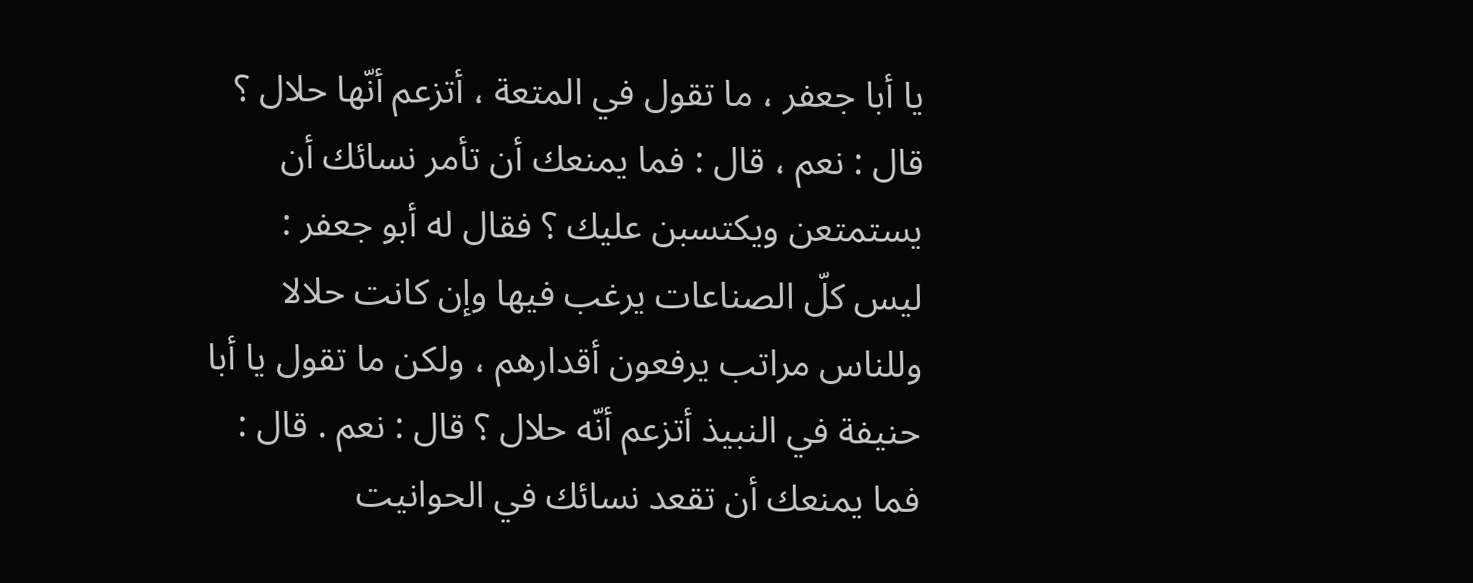يا أبا جعفر ، ما تقول في المتعة ، أتزعم أنّها حلال ؟ قال : نعم ، قال : فما يمنعك أن تأمر نسائك أن يستمتعن ويكتسبن عليك ؟ فقال له أبو جعفر : ليس كلّ الصناعات يرغب فيها وإن كانت حلالا وللناس مراتب يرفعون أقدارهم ، ولكن ما تقول يا أبا حنيفة في النبيذ أتزعم أنّه حلال ؟ قال : نعم . قال : فما يمنعك أن تقعد نسائك في الحوانيت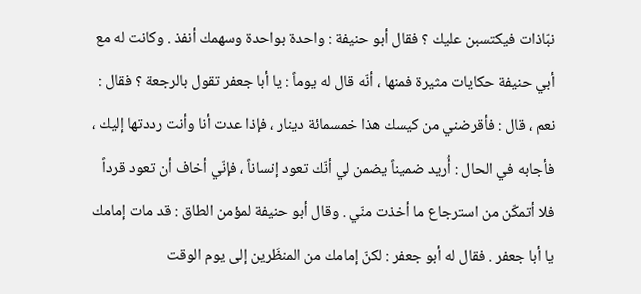نبّاذات فيكتسبن عليك ؟ فقال أبو حنيفة : واحدة بواحدة وسهمك أنفذ . وكانت له مع أبي حنيفة حكايات مثيرة فمنها ، أنّه قال له يوماً : يا أبا جعفر تقول بالرجعة ؟ فقال : نعم ، قال : فأقرضني من كيسك هذا خمسمائة دينار ، فإذا عدت أنا وأنت رددتها إليك ، فأجابه في الحال : أُريد ضميناً يضمن لي أنّك تعود إنساناً ، فإنّي أخاف أن تعود قرداً فلا أتمكّن من استرجاع ما أخذت منّي . وقال أبو حنيفة لمؤمن الطاق : قد مات إمامك يا أبا جعفر . فقال له أبو جعفر : لكنّ إمامك من المنظَرين إلى يوم الوقت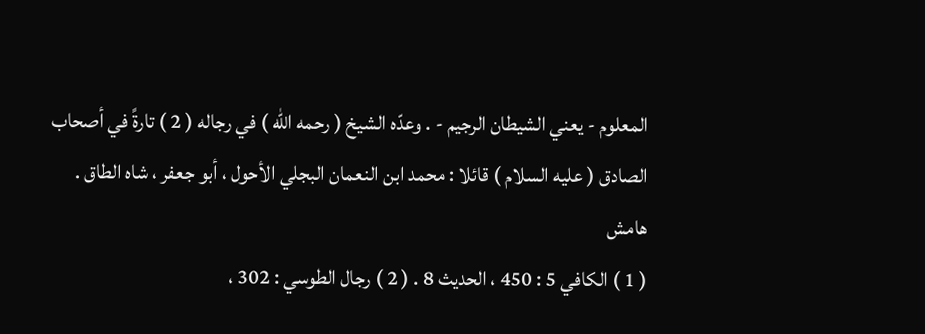المعلوم - يعني الشيطان الرجيم - . وعدّه الشيخ ( رحمه الله ) في رجاله ( 2 ) تارةً في أصحاب الصادق ( عليه السلام ) قائلا : محمد ابن النعمان البجلي الأحول ، أبو جعفر ، شاه الطاق .
هامش
( 1 ) الكافي 5 : 450 ، الحديث 8 . ( 2 ) رجال الطوسي : 302 ،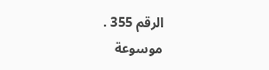الرقم 355 .
موسوعة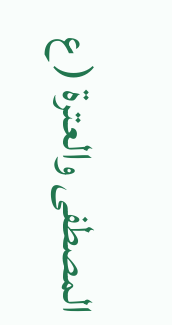المصطفى والعترة ( ع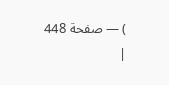) — صفحة 448 |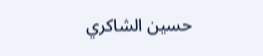حسين الشاكري